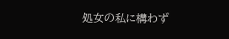処女の私に構わず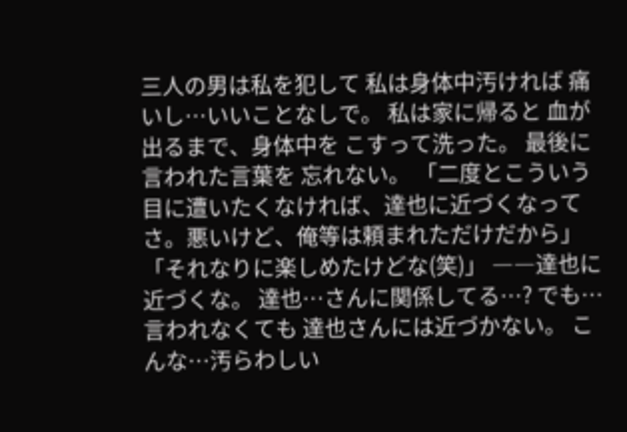三人の男は私を犯して 私は身体中汚ければ 痛いし…いいことなしで。 私は家に帰ると 血が出るまで、身体中を こすって洗った。 最後に言われた言葉を 忘れない。 「二度とこういう目に遭いたくなければ、達也に近づくなってさ。悪いけど、俺等は頼まれただけだから」 「それなりに楽しめたけどな(笑)」 ――達也に近づくな。 達也…さんに関係してる…? でも…言われなくても 達也さんには近づかない。 こんな…汚らわしい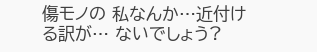傷モノの 私なんか…近付ける訳が… ないでしょう?